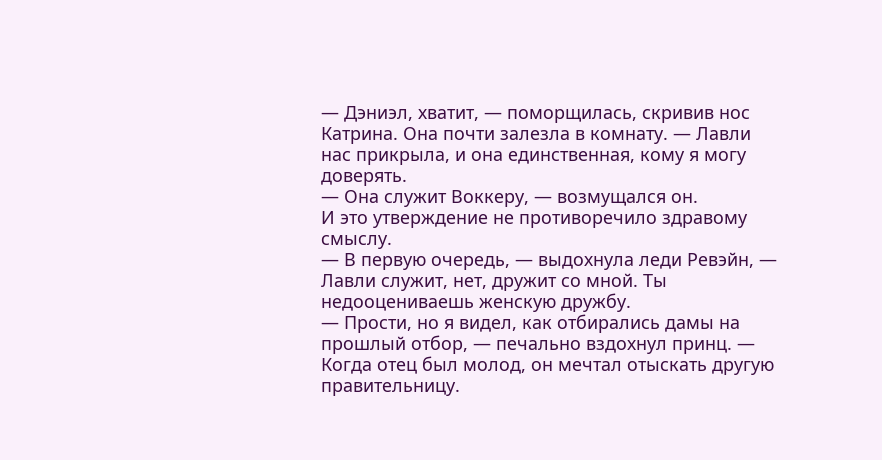— Дэниэл, хватит, — поморщилась, скривив нос Катрина. Она почти залезла в комнату. — Лавли нас прикрыла, и она единственная, кому я могу доверять.
— Она служит Воккеру, — возмущался он.
И это утверждение не противоречило здравому смыслу.
— В первую очередь, — выдохнула леди Ревэйн, — Лавли служит, нет, дружит со мной. Ты недооцениваешь женскую дружбу.
— Прости, но я видел, как отбирались дамы на прошлый отбор, — печально вздохнул принц. — Когда отец был молод, он мечтал отыскать другую правительницу.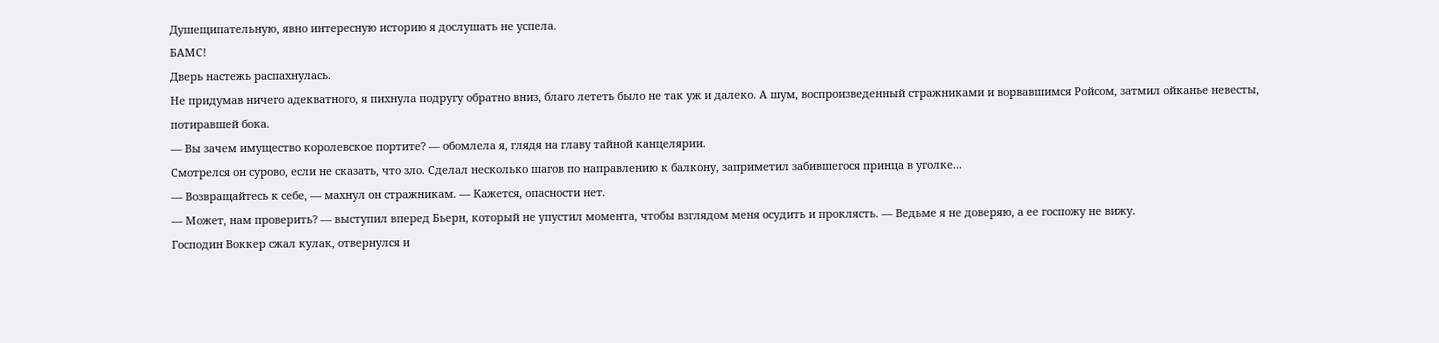Душещипательную, явно интересную историю я дослушать не успела.
БАМС!
Дверь настежь распахнулась.
Не придумав ничего адекватного, я пихнула подругу обратно вниз, благо лететь было не так уж и далеко. А шум, воспроизведенный стражниками и ворвавшимся Ройсом, затмил ойканье невесты, потиравшей бока.
— Вы зачем имущество королевское портите? — обомлела я, глядя на главу тайной канцелярии.
Смотрелся он сурово, если не сказать, что зло. Сделал несколько шагов по направлению к балкону, заприметил забившегося принца в уголке...
— Возвращайтесь к себе, — махнул он стражникам. — Кажется, опасности нет.
— Может, нам проверить? — выступил вперед Бьерн, который не упустил момента, чтобы взглядом меня осудить и проклясть. — Ведьме я не доверяю, а ее госпожу не вижу.
Господин Воккер сжал кулак, отвернулся и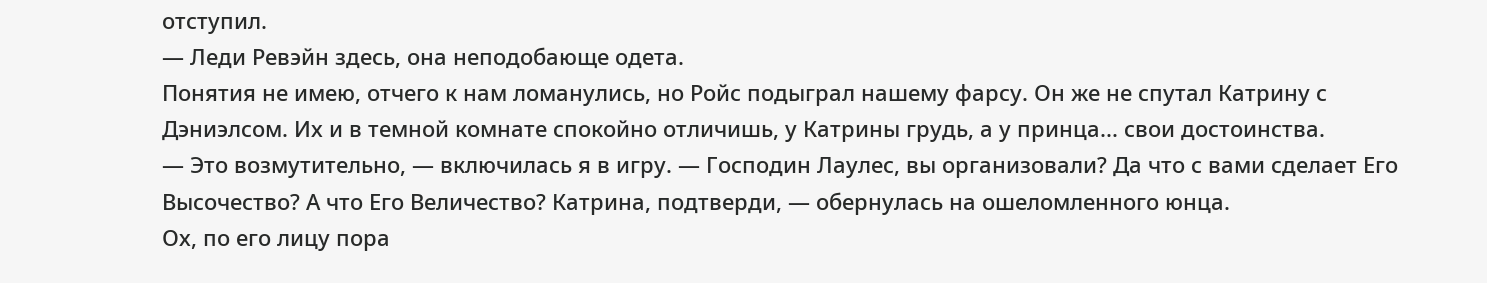отступил.
— Леди Ревэйн здесь, она неподобающе одета.
Понятия не имею, отчего к нам ломанулись, но Ройс подыграл нашему фарсу. Он же не спутал Катрину с Дэниэлсом. Их и в темной комнате спокойно отличишь, у Катрины грудь, а у принца... свои достоинства.
— Это возмутительно, — включилась я в игру. — Господин Лаулес, вы организовали? Да что с вами сделает Его Высочество? А что Его Величество? Катрина, подтверди, — обернулась на ошеломленного юнца.
Ох, по его лицу пора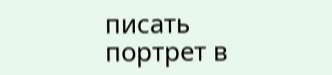писать портрет в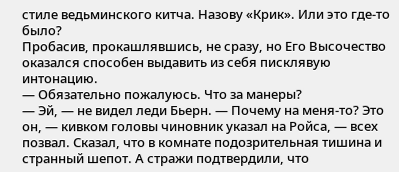стиле ведьминского китча. Назову «Крик». Или это где-то было?
Пробасив, прокашлявшись, не сразу, но Его Высочество оказался способен выдавить из себя писклявую интонацию.
— Обязательно пожалуюсь. Что за манеры?
— Эй, — не видел леди Бьерн. — Почему на меня-то? Это он, — кивком головы чиновник указал на Ройса, — всех позвал. Сказал, что в комнате подозрительная тишина и странный шепот. А стражи подтвердили, что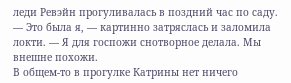леди Ревэйн прогуливалась в поздний час по саду.
— Это была я, — картинно затряслась и заломила локти. — Я для госпожи снотворное делала. Мы внешне похожи.
В общем-то в прогулке Катрины нет ничего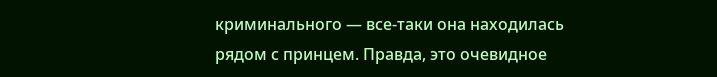криминального — все-таки она находилась рядом с принцем. Правда, это очевидное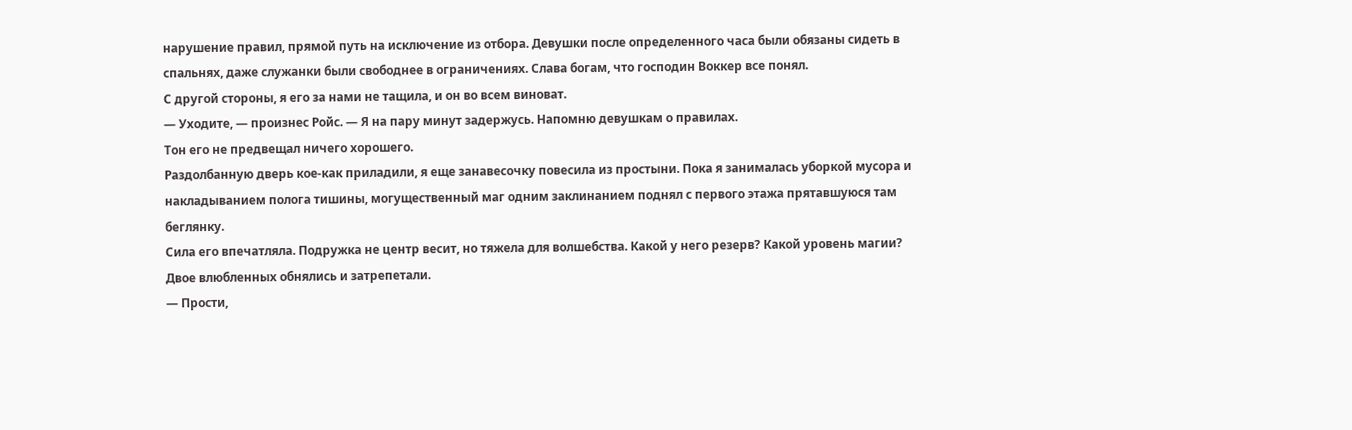нарушение правил, прямой путь на исключение из отбора. Девушки после определенного часа были обязаны сидеть в спальнях, даже служанки были свободнее в ограничениях. Слава богам, что господин Воккер все понял.
С другой стороны, я его за нами не тащила, и он во всем виноват.
— Уходите, — произнес Ройс. — Я на пару минут задержусь. Напомню девушкам о правилах.
Тон его не предвещал ничего хорошего.
Раздолбанную дверь кое-как приладили, я еще занавесочку повесила из простыни. Пока я занималась уборкой мусора и накладыванием полога тишины, могущественный маг одним заклинанием поднял с первого этажа прятавшуюся там беглянку.
Сила его впечатляла. Подружка не центр весит, но тяжела для волшебства. Какой у него резерв? Какой уровень магии?
Двое влюбленных обнялись и затрепетали.
— Прости,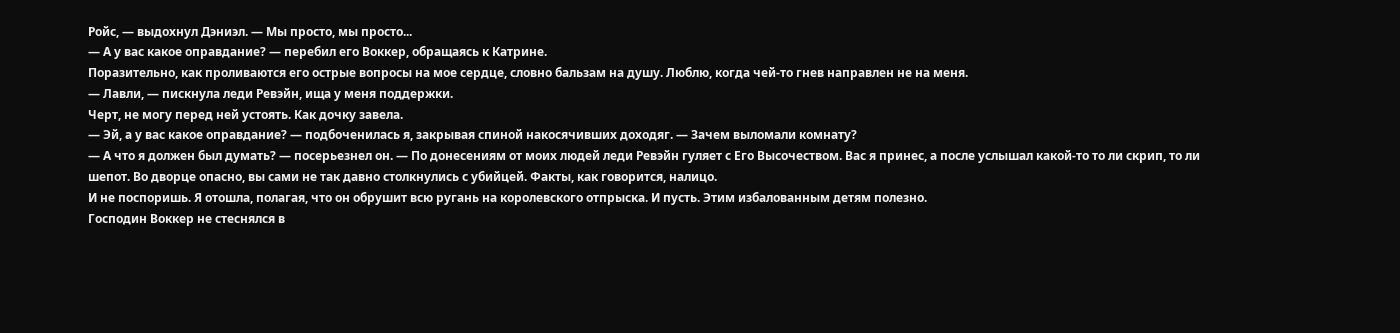Ройс, — выдохнул Дэниэл. — Мы просто, мы просто...
— А у вас какое оправдание? — перебил его Воккер, обращаясь к Катрине.
Поразительно, как проливаются его острые вопросы на мое сердце, словно бальзам на душу. Люблю, когда чей-то гнев направлен не на меня.
— Лавли, — пискнула леди Ревэйн, ища у меня поддержки.
Черт, не могу перед ней устоять. Как дочку завела.
— Эй, а у вас какое оправдание? — подбоченилась я, закрывая спиной накосячивших доходяг. — Зачем выломали комнату?
— А что я должен был думать? — посерьезнел он. — По донесениям от моих людей леди Ревэйн гуляет с Его Высочеством. Вас я принес, а после услышал какой-то то ли скрип, то ли шепот. Во дворце опасно, вы сами не так давно столкнулись с убийцей. Факты, как говорится, налицо.
И не поспоришь. Я отошла, полагая, что он обрушит всю ругань на королевского отпрыска. И пусть. Этим избалованным детям полезно.
Господин Воккер не стеснялся в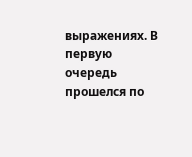выражениях. В первую очередь прошелся по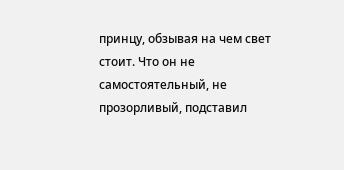принцу, обзывая на чем свет стоит. Что он не самостоятельный, не прозорливый, подставил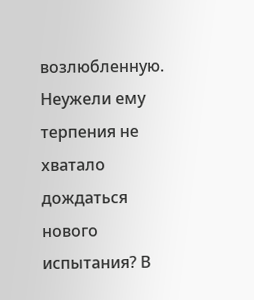возлюбленную. Неужели ему терпения не хватало дождаться нового испытания? В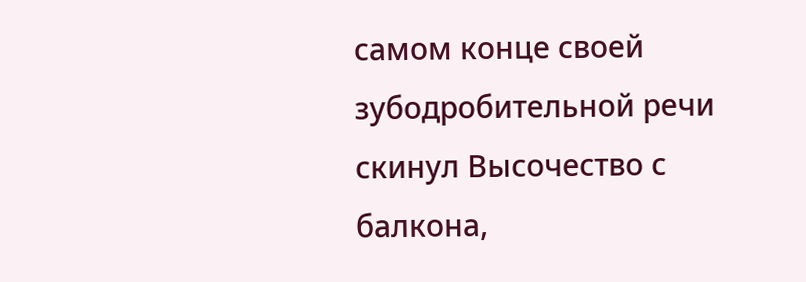самом конце своей зубодробительной речи скинул Высочество с балкона,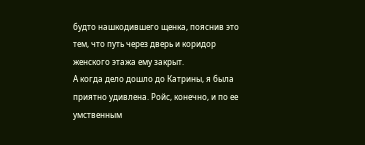будто нашкодившего щенка, пояснив это тем, что путь через дверь и коридор женского этажа ему закрыт.
А когда дело дошло до Катрины, я была приятно удивлена. Ройс, конечно, и по ее умственным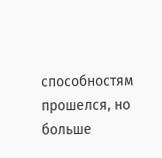способностям прошелся, но больше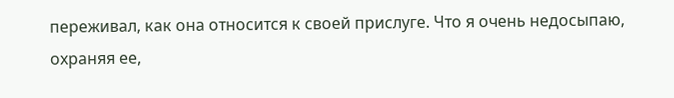переживал, как она относится к своей прислуге. Что я очень недосыпаю, охраняя ее,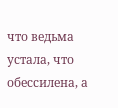что ведьма устала, что обессилена, а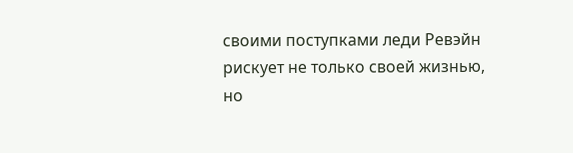своими поступками леди Ревэйн рискует не только своей жизнью, но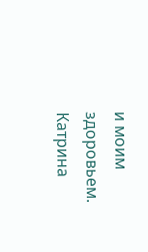и моим здоровьем.
Катрина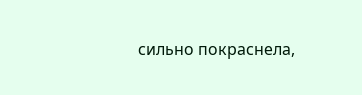сильно покраснела,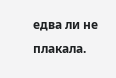едва ли не плакала.